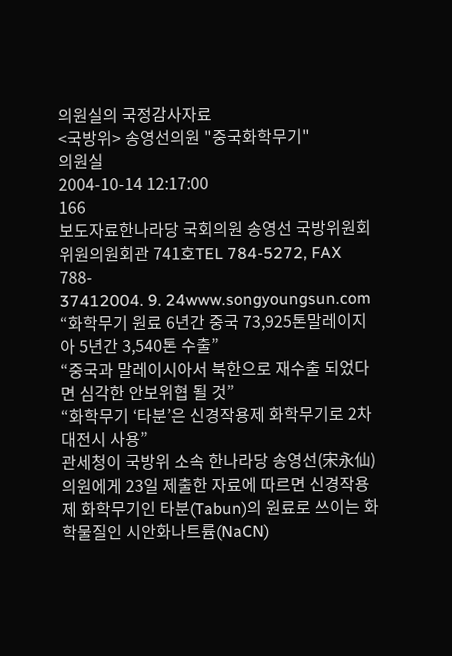의원실의 국정감사자료
<국방위> 송영선의원 "중국화학무기"
의원실
2004-10-14 12:17:00
166
보도자료한나라당 국회의원 송영선 국방위원회 위원의원회관 741호TEL 784-5272, FAX 788-
37412004. 9. 24www.songyoungsun.com
“화학무기 원료 6년간 중국 73,925톤말레이지아 5년간 3,540톤 수출”
“중국과 말레이시아서 북한으로 재수출 되었다면 심각한 안보위협 될 것”
“화학무기 ‘타분’은 신경작용제 화학무기로 2차대전시 사용”
관세청이 국방위 소속 한나라당 송영선(宋永仙)의원에게 23일 제출한 자료에 따르면 신경작용
제 화학무기인 타분(Tabun)의 원료로 쓰이는 화학물질인 시안화나트륨(NaCN)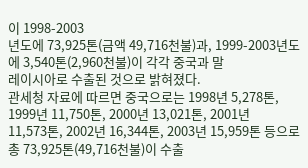이 1998-2003
년도에 73,925톤(금액 49,716천불)과, 1999-2003년도에 3,540톤(2,960천불)이 각각 중국과 말
레이시아로 수출된 것으로 밝혀졌다.
관세청 자료에 따르면 중국으로는 1998년 5,278톤, 1999년 11,750톤, 2000년 13,021톤, 2001년
11,573톤, 2002년 16,344톤, 2003년 15,959톤 등으로 총 73,925톤(49,716천불)이 수출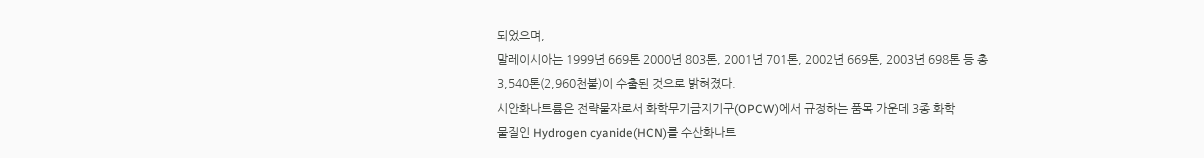되었으며,
말레이시아는 1999년 669톤 2000년 803톤, 2001년 701톤, 2002년 669톤, 2003년 698톤 등 총
3,540톤(2,960천불)이 수출된 것으로 밝혀졌다.
시안화나트륨은 전략물자로서 화학무기금지기구(OPCW)에서 규정하는 품목 가운데 3종 화학
물질인 Hydrogen cyanide(HCN)를 수산화나트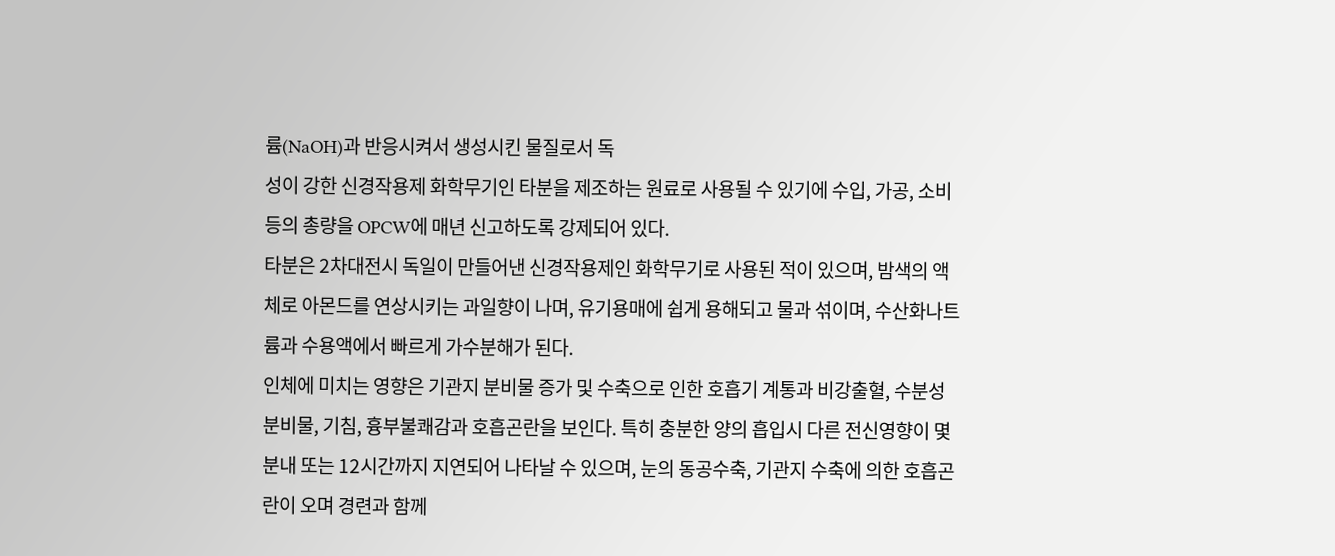륨(NaOH)과 반응시켜서 생성시킨 물질로서 독
성이 강한 신경작용제 화학무기인 타분을 제조하는 원료로 사용될 수 있기에 수입, 가공, 소비
등의 총량을 OPCW에 매년 신고하도록 강제되어 있다.
타분은 2차대전시 독일이 만들어낸 신경작용제인 화학무기로 사용된 적이 있으며, 밤색의 액
체로 아몬드를 연상시키는 과일향이 나며, 유기용매에 쉽게 용해되고 물과 섞이며, 수산화나트
륨과 수용액에서 빠르게 가수분해가 된다.
인체에 미치는 영향은 기관지 분비물 증가 및 수축으로 인한 호흡기 계통과 비강출혈, 수분성
분비물, 기침, 흉부불쾌감과 호흡곤란을 보인다. 특히 충분한 양의 흡입시 다른 전신영향이 몇
분내 또는 12시간까지 지연되어 나타날 수 있으며, 눈의 동공수축, 기관지 수축에 의한 호흡곤
란이 오며 경련과 함께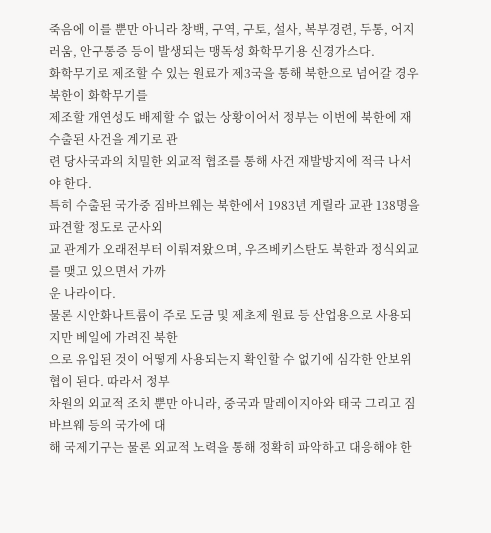죽음에 이를 뿐만 아니라 창백, 구역, 구토, 설사, 복부경련, 두통, 어지
러움, 안구통증 등이 발생되는 맹독성 화학무기용 신경가스다.
화학무기로 제조할 수 있는 원료가 제3국을 통해 북한으로 넘어갈 경우 북한이 화학무기를
제조할 개연성도 배제할 수 없는 상황이어서 정부는 이번에 북한에 재수출된 사건을 계기로 관
련 당사국과의 치밀한 외교적 협조를 통해 사건 재발방지에 적극 나서야 한다.
특히 수출된 국가중 짐바브웨는 북한에서 1983년 게릴라 교관 138명을 파견할 정도로 군사외
교 관계가 오래전부터 이뤄져왔으며, 우즈베키스탄도 북한과 정식외교를 맺고 있으면서 가까
운 나라이다.
물론 시안화나트륨이 주로 도금 및 제초제 원료 등 산업용으로 사용되지만 베일에 가려진 북한
으로 유입된 것이 어떻게 사용되는지 확인할 수 없기에 심각한 안보위협이 된다. 따라서 정부
차원의 외교적 조치 뿐만 아니라, 중국과 말레이지아와 태국 그리고 짐바브웨 등의 국가에 대
해 국제기구는 물론 외교적 노력을 통해 정확히 파악하고 대응해야 한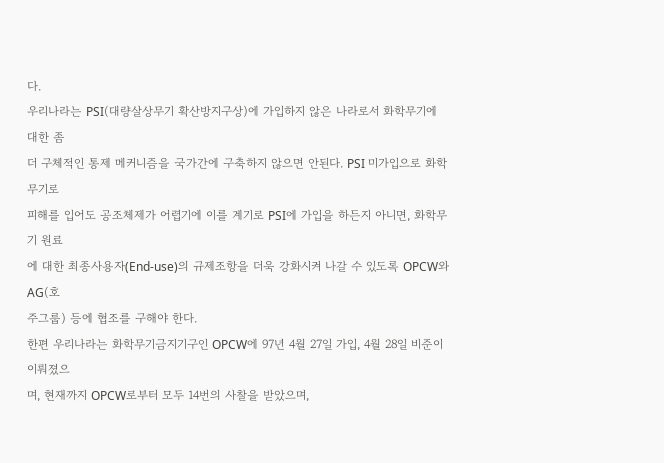다.
우리나라는 PSI(대량살상무기 확산방지구상)에 가입하지 않은 나라로서 화학무기에 대한 좀
더 구체적인 통제 메커니즘을 국가간에 구축하지 않으면 안된다. PSI 미가입으로 화학무기로
피해를 입어도 공조체제가 어렵기에 이를 계기로 PSI에 가입을 하든지 아니면, 화학무기 원료
에 대한 최종사용자(End-use)의 규제조항을 더욱 강화시켜 나갈 수 있도록 OPCW와 AG(호
주그룹) 등에 협조를 구해야 한다.
한편 우리나라는 화학무기금지기구인 OPCW에 97년 4월 27일 가입, 4월 28일 비준이 이뤄졌으
며, 현재까지 OPCW로부터 모두 14번의 사찰을 받았으며,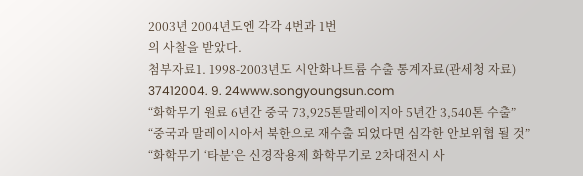2003년 2004년도엔 각각 4번과 1번
의 사찰을 받았다.
첨부자료1. 1998-2003년도 시안화나트륨 수출 통계자료(관세청 자료)
37412004. 9. 24www.songyoungsun.com
“화학무기 원료 6년간 중국 73,925톤말레이지아 5년간 3,540톤 수출”
“중국과 말레이시아서 북한으로 재수출 되었다면 심각한 안보위협 될 것”
“화학무기 ‘타분’은 신경작용제 화학무기로 2차대전시 사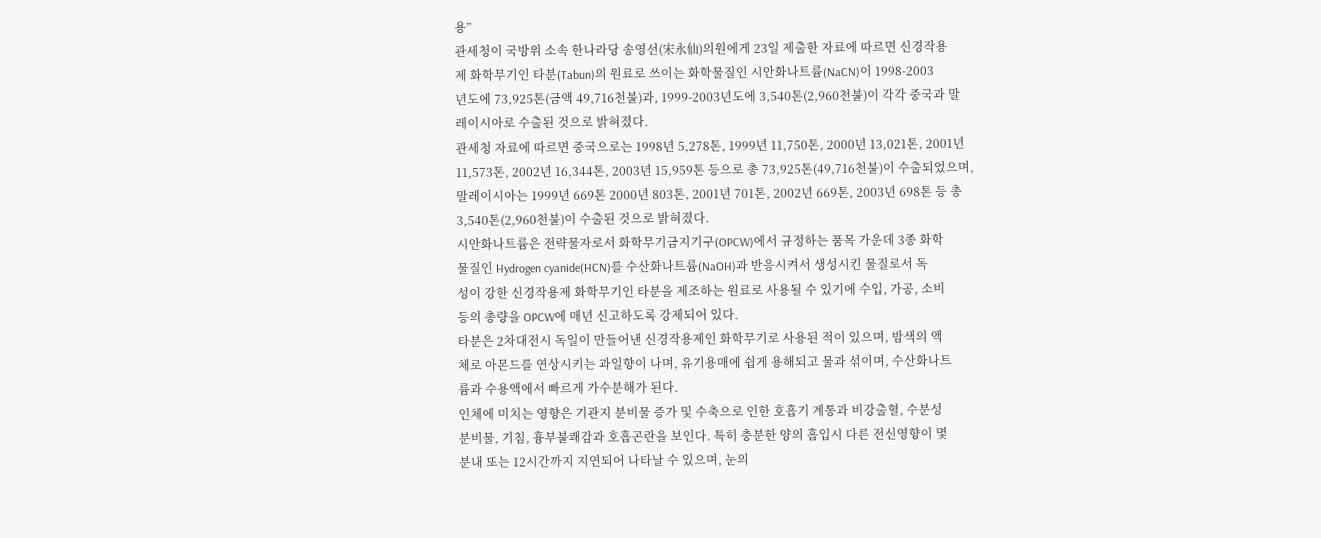용”
관세청이 국방위 소속 한나라당 송영선(宋永仙)의원에게 23일 제출한 자료에 따르면 신경작용
제 화학무기인 타분(Tabun)의 원료로 쓰이는 화학물질인 시안화나트륨(NaCN)이 1998-2003
년도에 73,925톤(금액 49,716천불)과, 1999-2003년도에 3,540톤(2,960천불)이 각각 중국과 말
레이시아로 수출된 것으로 밝혀졌다.
관세청 자료에 따르면 중국으로는 1998년 5,278톤, 1999년 11,750톤, 2000년 13,021톤, 2001년
11,573톤, 2002년 16,344톤, 2003년 15,959톤 등으로 총 73,925톤(49,716천불)이 수출되었으며,
말레이시아는 1999년 669톤 2000년 803톤, 2001년 701톤, 2002년 669톤, 2003년 698톤 등 총
3,540톤(2,960천불)이 수출된 것으로 밝혀졌다.
시안화나트륨은 전략물자로서 화학무기금지기구(OPCW)에서 규정하는 품목 가운데 3종 화학
물질인 Hydrogen cyanide(HCN)를 수산화나트륨(NaOH)과 반응시켜서 생성시킨 물질로서 독
성이 강한 신경작용제 화학무기인 타분을 제조하는 원료로 사용될 수 있기에 수입, 가공, 소비
등의 총량을 OPCW에 매년 신고하도록 강제되어 있다.
타분은 2차대전시 독일이 만들어낸 신경작용제인 화학무기로 사용된 적이 있으며, 밤색의 액
체로 아몬드를 연상시키는 과일향이 나며, 유기용매에 쉽게 용해되고 물과 섞이며, 수산화나트
륨과 수용액에서 빠르게 가수분해가 된다.
인체에 미치는 영향은 기관지 분비물 증가 및 수축으로 인한 호흡기 계통과 비강출혈, 수분성
분비물, 기침, 흉부불쾌감과 호흡곤란을 보인다. 특히 충분한 양의 흡입시 다른 전신영향이 몇
분내 또는 12시간까지 지연되어 나타날 수 있으며, 눈의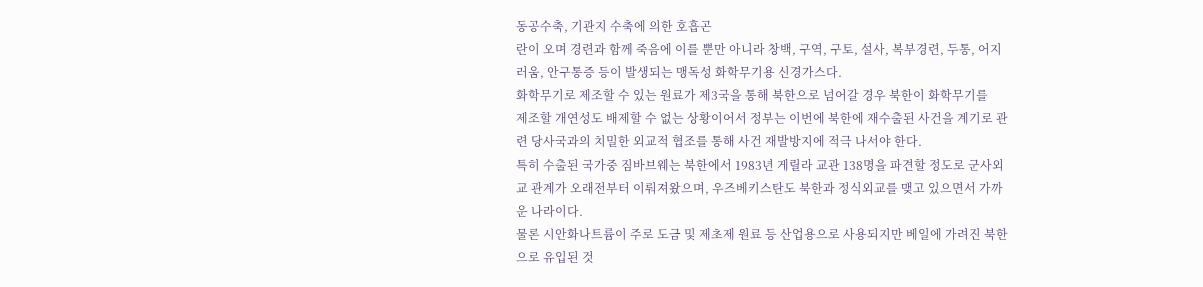동공수축, 기관지 수축에 의한 호흡곤
란이 오며 경련과 함께 죽음에 이를 뿐만 아니라 창백, 구역, 구토, 설사, 복부경련, 두통, 어지
러움, 안구통증 등이 발생되는 맹독성 화학무기용 신경가스다.
화학무기로 제조할 수 있는 원료가 제3국을 통해 북한으로 넘어갈 경우 북한이 화학무기를
제조할 개연성도 배제할 수 없는 상황이어서 정부는 이번에 북한에 재수출된 사건을 계기로 관
련 당사국과의 치밀한 외교적 협조를 통해 사건 재발방지에 적극 나서야 한다.
특히 수출된 국가중 짐바브웨는 북한에서 1983년 게릴라 교관 138명을 파견할 정도로 군사외
교 관계가 오래전부터 이뤄져왔으며, 우즈베키스탄도 북한과 정식외교를 맺고 있으면서 가까
운 나라이다.
물론 시안화나트륨이 주로 도금 및 제초제 원료 등 산업용으로 사용되지만 베일에 가려진 북한
으로 유입된 것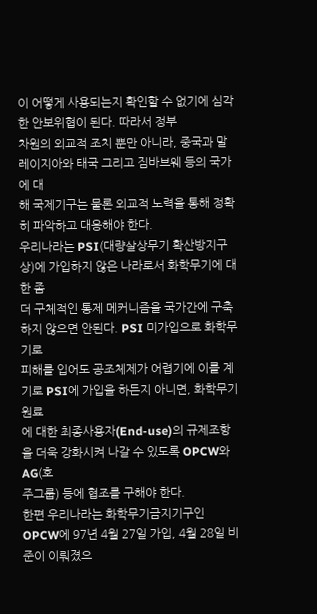이 어떻게 사용되는지 확인할 수 없기에 심각한 안보위협이 된다. 따라서 정부
차원의 외교적 조치 뿐만 아니라, 중국과 말레이지아와 태국 그리고 짐바브웨 등의 국가에 대
해 국제기구는 물론 외교적 노력을 통해 정확히 파악하고 대응해야 한다.
우리나라는 PSI(대량살상무기 확산방지구상)에 가입하지 않은 나라로서 화학무기에 대한 좀
더 구체적인 통제 메커니즘을 국가간에 구축하지 않으면 안된다. PSI 미가입으로 화학무기로
피해를 입어도 공조체제가 어렵기에 이를 계기로 PSI에 가입을 하든지 아니면, 화학무기 원료
에 대한 최종사용자(End-use)의 규제조항을 더욱 강화시켜 나갈 수 있도록 OPCW와 AG(호
주그룹) 등에 협조를 구해야 한다.
한편 우리나라는 화학무기금지기구인 OPCW에 97년 4월 27일 가입, 4월 28일 비준이 이뤄졌으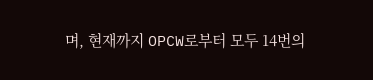며, 현재까지 OPCW로부터 모두 14번의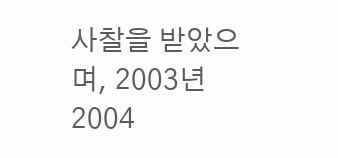사찰을 받았으며, 2003년 2004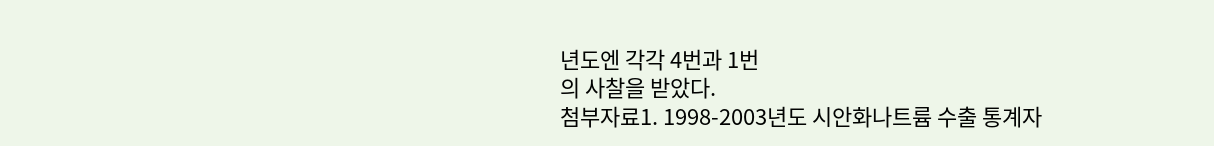년도엔 각각 4번과 1번
의 사찰을 받았다.
첨부자료1. 1998-2003년도 시안화나트륨 수출 통계자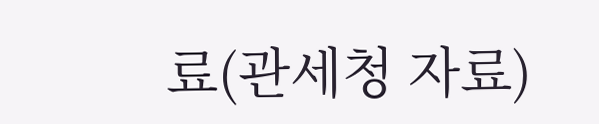료(관세청 자료)